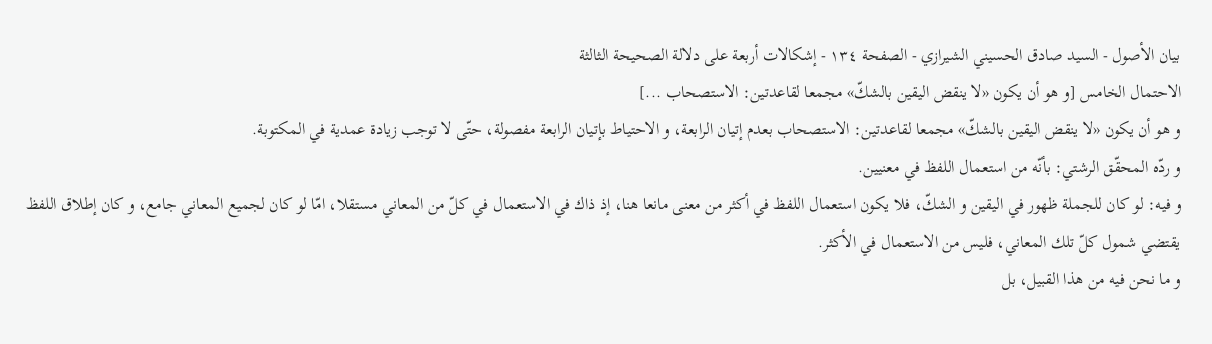بيان الأصول - السيد صادق الحسيني الشيرازي - الصفحة ١٣٤ - إشكالات أربعة على دلالة الصحيحة الثالثة
الاحتمال الخامس [و هو أن يكون «لا ينقض اليقين بالشكّ» مجمعا لقاعدتين: الاستصحاب ...]
و هو أن يكون «لا ينقض اليقين بالشكّ» مجمعا لقاعدتين: الاستصحاب بعدم إتيان الرابعة، و الاحتياط بإتيان الرابعة مفصولة، حتّى لا توجب زيادة عمدية في المكتوبة.
و ردّه المحقّق الرشتي: بأنّه من استعمال اللفظ في معنيين.
و فيه: لو كان للجملة ظهور في اليقين و الشكّ، فلا يكون استعمال اللفظ في أكثر من معنى مانعا هنا، إذ ذاك في الاستعمال في كلّ من المعاني مستقلا، امّا لو كان لجميع المعاني جامع، و كان إطلاق اللفظ يقتضي شمول كلّ تلك المعاني، فليس من الاستعمال في الأكثر.
و ما نحن فيه من هذا القبيل، بل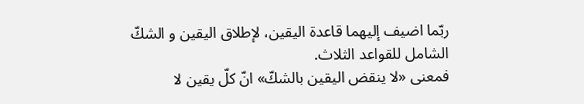ربّما اضيف إليهما قاعدة اليقين، لإطلاق اليقين و الشكّ الشامل للقواعد الثلاث.
فمعنى «لا ينقض اليقين بالشكّ» انّ كلّ يقين لا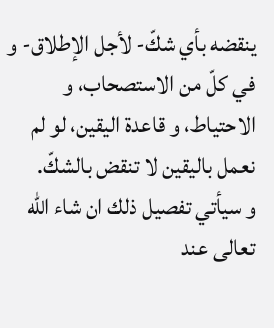ينقضه بأي شكّ- لأجل الإطلاق- و في كلّ من الاستصحاب، و الاحتياط، و قاعدة اليقين، لو لم نعمل باليقين لا تنقض بالشكّ.
و سيأتي تفصيل ذلك ان شاء اللّه تعالى عند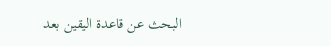البحث عن قاعدة اليقين بعد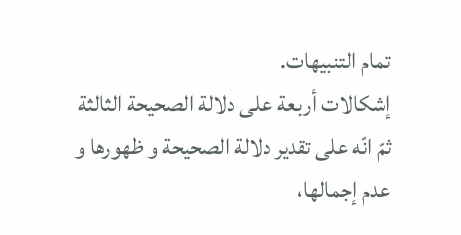تمام التنبيهات.
إشكالات أربعة على دلالة الصحيحة الثالثة
ثمّ انّه على تقدير دلالة الصحيحة و ظهورها و عدم إجمالها،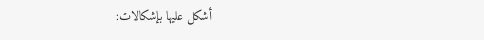أشكل عليها بإشكالات: